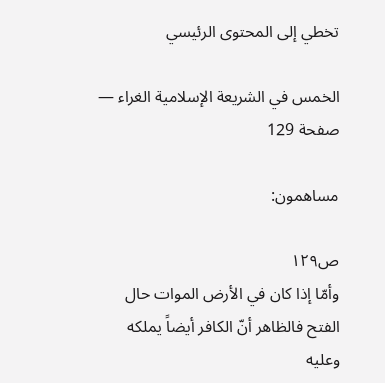تخطي إلى المحتوى الرئيسي

الخمس في الشريعة الإسلامية الغراء — صفحة 129

مساهمون:

ص١٢٩
وأمّا إذا كان في الأرض الموات حال الفتح فالظاهر أنّ الكافر أيضاً يملكه وعليه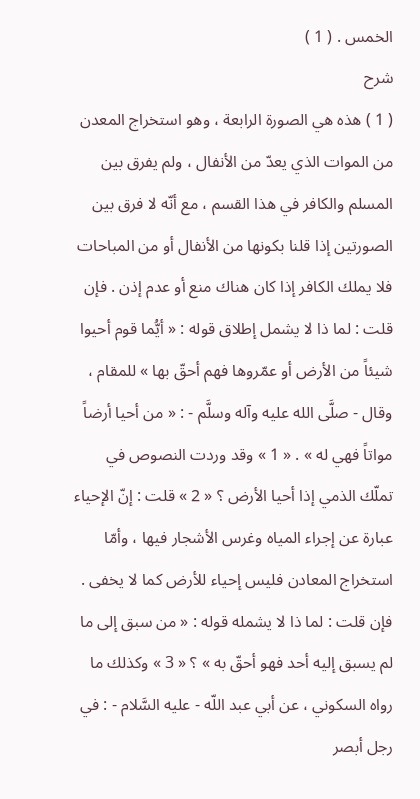الخمس . ( 1 )
شرح
( 1 ) هذه هي الصورة الرابعة ، وهو استخراج المعدن من الموات الذي يعدّ من الأنفال ، ولم يفرق بين المسلم والكافر في هذا القسم ، مع أنّه لا فرق بين الصورتين إذا قلنا بكونها من الأنفال أو من المباحات فلا يملك الكافر إذا كان هناك منع أو عدم إذن . فإن قلت : لما ذا لا يشمل إطلاق قوله : « أيُّما قوم أحيوا شيئاً من الأرض أو عمّروها فهم أحقّ بها » للمقام ، وقال - صلَّى الله عليه وآله وسلَّم - : « من أحيا أرضاً مواتاً فهي له » . « 1 » وقد وردت النصوص في تملّك الذمي إذا أحيا الأرض ؟ « 2 » قلت : إنّ الإحياء عبارة عن إجراء المياه وغرس الأشجار فيها ، وأمّا استخراج المعادن فليس إحياء للأرض كما لا يخفى . فإن قلت : لما ذا لا يشمله قوله : « من سبق إلى ما لم يسبق إليه أحد فهو أحقّ به » ؟ « 3 » وكذلك ما رواه السكوني ، عن أبي عبد اللّه - عليه السَّلام - : في رجل أبصر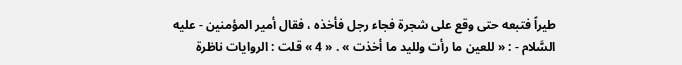طيراً فتبعه حتى وقع على شجرة فجاء رجل فأخذه ، فقال أمير المؤمنين - عليه السَّلام - : « للعين ما رأت ولليد ما أخذت » . « 4 » قلت : الروايات ناظرة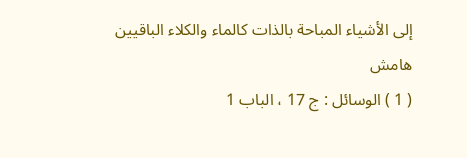إلى الأشياء المباحة بالذات كالماء والكلاء الباقيين
هامش
( 1 ) الوسائل : ج 17 ، الباب 1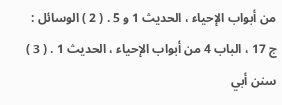من أبواب الإحياء ، الحديث 1 و 5 . ( 2 ) الوسائل : ج 17 ، الباب 4 من أبواب الإحياء ، الحديث 1 . ( 3 ) سنن أبي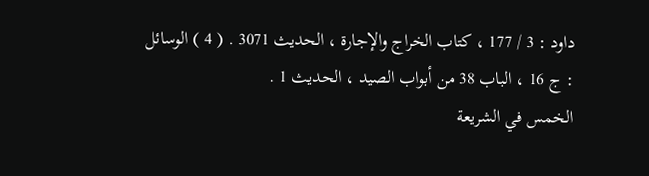داود : 3 / 177 ، كتاب الخراج والإجارة ، الحديث 3071 . ( 4 ) الوسائل : ج 16 ، الباب 38 من أبواب الصيد ، الحديث 1 .
الخمس في الشريعة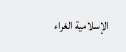الإسلامية الغراء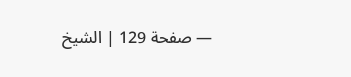— صفحة 129 | الشيخ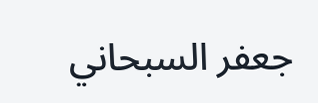جعفر السبحاني